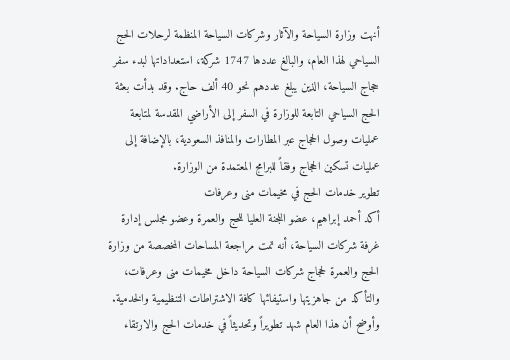أنهت وزارة السياحة والآثار وشركات السياحة المنظمة لرحلات الحج السياحي لهذا العام، والبالغ عددها 1747 شركة، استعداداتها لبدء سفر حجاج السياحة، الذين يبلغ عددهم نحو 40 ألف حاج. وقد بدأت بعثة الحج السياحي التابعة للوزارة في السفر إلى الأراضي المقدسة لمتابعة عمليات وصول الحجاج عبر المطارات والمنافذ السعودية، بالإضافة إلى عمليات تسكين الحجاج وفقاً للبرامج المعتمدة من الوزارة.
تطوير خدمات الحج في مخيمات منى وعرفات
أكد أحمد إبراهيم، عضو اللجنة العليا للحج والعمرة وعضو مجلس إدارة غرفة شركات السياحة، أنه تمت مراجعة المساحات المخصصة من وزارة الحج والعمرة لحجاج شركات السياحة داخل مخيمات منى وعرفات، والتأكد من جاهزيتها واستيفائها كافة الاشتراطات التنظيمية والخدمية. وأوضح أن هذا العام شهد تطويراً وتحديثاً في خدمات الحج والارتقاء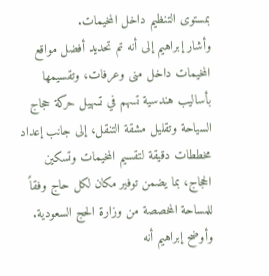بمستوى التنظيم داخل المخيمات.
وأشار إبراهيم إلى أنه تم تحديد أفضل مواقع المخيمات داخل منى وعرفات، وتقسيمها بأساليب هندسية تسهم في تسهيل حركة حجاج السياحة وتقليل مشقة التنقل، إلى جانب إعداد مخططات دقيقة لتقسيم المخيمات وتسكين الحجاج، بما يضمن توفير مكان لكل حاج وفقاً للمساحة المخصصة من وزارة الحج السعودية.
وأوضح إبراهيم أنه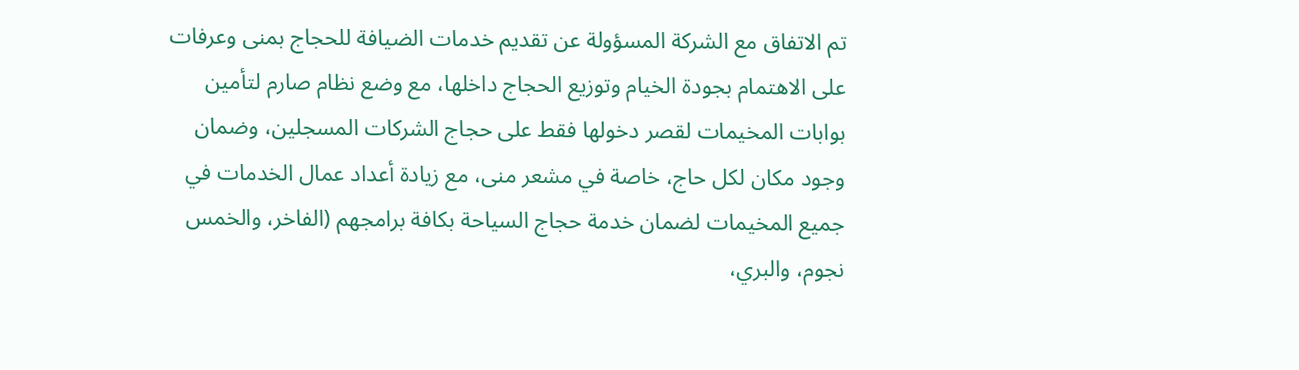تم الاتفاق مع الشركة المسؤولة عن تقديم خدمات الضيافة للحجاج بمنى وعرفات على الاهتمام بجودة الخيام وتوزيع الحجاج داخلها، مع وضع نظام صارم لتأمين بوابات المخيمات لقصر دخولها فقط على حجاج الشركات المسجلين، وضمان وجود مكان لكل حاج، خاصة في مشعر منى، مع زيادة أعداد عمال الخدمات في جميع المخيمات لضمان خدمة حجاج السياحة بكافة برامجهم (الفاخر، والخمس نجوم، والبري،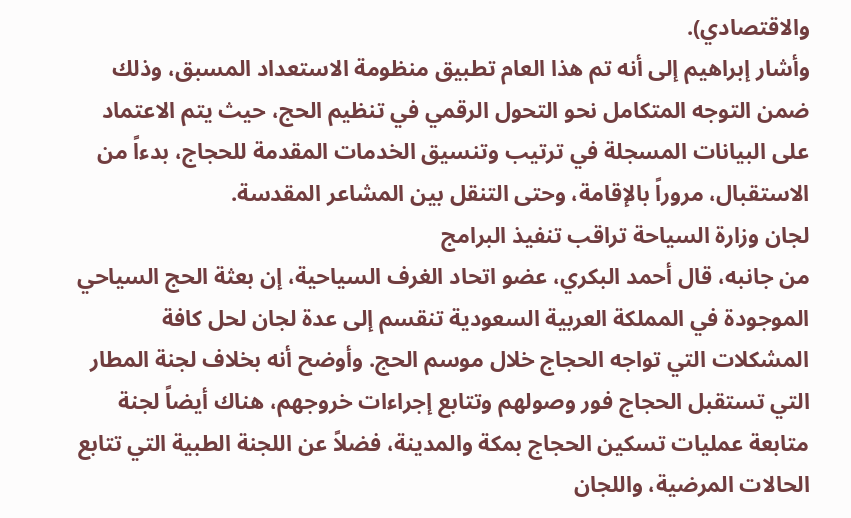والاقتصادي).
وأشار إبراهيم إلى أنه تم هذا العام تطبيق منظومة الاستعداد المسبق، وذلك ضمن التوجه المتكامل نحو التحول الرقمي في تنظيم الحج، حيث يتم الاعتماد على البيانات المسجلة في ترتيب وتنسيق الخدمات المقدمة للحجاج، بدءاً من الاستقبال، مروراً بالإقامة، وحتى التنقل بين المشاعر المقدسة.
لجان وزارة السياحة تراقب تنفيذ البرامج
من جانبه، قال أحمد البكري، عضو اتحاد الغرف السياحية، إن بعثة الحج السياحي الموجودة في المملكة العربية السعودية تنقسم إلى عدة لجان لحل كافة المشكلات التي تواجه الحجاج خلال موسم الحج. وأوضح أنه بخلاف لجنة المطار التي تستقبل الحجاج فور وصولهم وتتابع إجراءات خروجهم، هناك أيضاً لجنة متابعة عمليات تسكين الحجاج بمكة والمدينة، فضلاً عن اللجنة الطبية التي تتابع الحالات المرضية، واللجان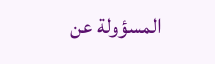المسؤولة عن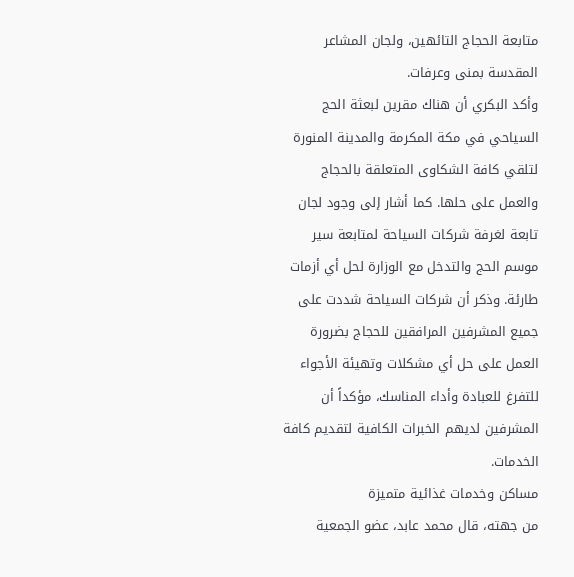متابعة الحجاج التائهين، ولجان المشاعر المقدسة بمنى وعرفات.
وأكد البكري أن هناك مقرين لبعثة الحج السياحي في مكة المكرمة والمدينة المنورة لتلقي كافة الشكاوى المتعلقة بالحجاج والعمل على حلها. كما أشار إلى وجود لجان تابعة لغرفة شركات السياحة لمتابعة سير موسم الحج والتدخل مع الوزارة لحل أي أزمات طارئة. وذكر أن شركات السياحة شددت على جميع المشرفين المرافقين للحجاج بضرورة العمل على حل أي مشكلات وتهيئة الأجواء للتفرغ للعبادة وأداء المناسك، مؤكداً أن المشرفين لديهم الخبرات الكافية لتقديم كافة الخدمات.
مساكن وخدمات غذائية متميزة
من جهته، قال محمد عابد، عضو الجمعية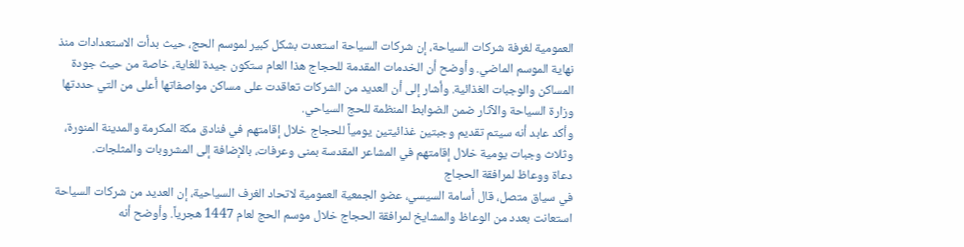العمومية لغرفة شركات السياحة، إن شركات السياحة استعدت بشكل كبير لموسم الحج، حيث بدأت الاستعدادات منذ نهاية الموسم الماضي. وأوضح أن الخدمات المقدمة للحجاج هذا العام ستكون جيدة للغاية، خاصة من حيث جودة المساكن والوجبات الغذائية. وأشار إلى أن العديد من الشركات تعاقدت على مساكن مواصفاتها أعلى من التي حددتها وزارة السياحة والآثار ضمن الضوابط المنظمة للحج السياحي.
وأكد عابد أنه سيتم تقديم وجبتين غذائيتين يومياً للحجاج خلال إقامتهم في فنادق مكة المكرمة والمدينة المنورة، وثلاث وجبات يومية خلال إقامتهم في المشاعر المقدسة بمنى وعرفات، بالإضافة إلى المشروبات والمثلجات.
دعاة ووعاظ لمرافقة الحجاج
في سياق متصل، قال أسامة السيسي، عضو الجمعية العمومية لاتحاد الغرف السياحية، إن العديد من شركات السياحة استعانت بعدد من الوعاظ والمشايخ لمرافقة الحجاج خلال موسم الحج لعام 1447 هجرياً. وأوضح أنه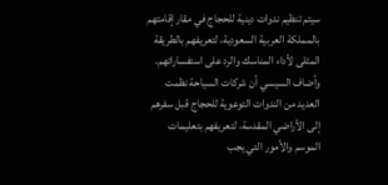سيتم تنظيم ندوات دينية للحجاج في مقار إقامتهم بالمملكة العربية السعودية، لتعريفهم بالطريقة المثلى لأداء المناسك والرد على استفساراتهم.
وأضاف السيسي أن شركات السياحة نظمت العديد من الندوات التوعوية للحجاج قبل سفرهم إلى الأراضي المقدسة، لتعريفهم بتعليمات الموسم والأمور التي يجب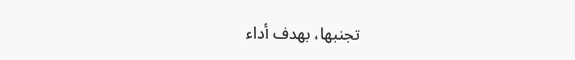تجنبها، بهدف أداء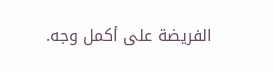الفريضة على أكمل وجه.